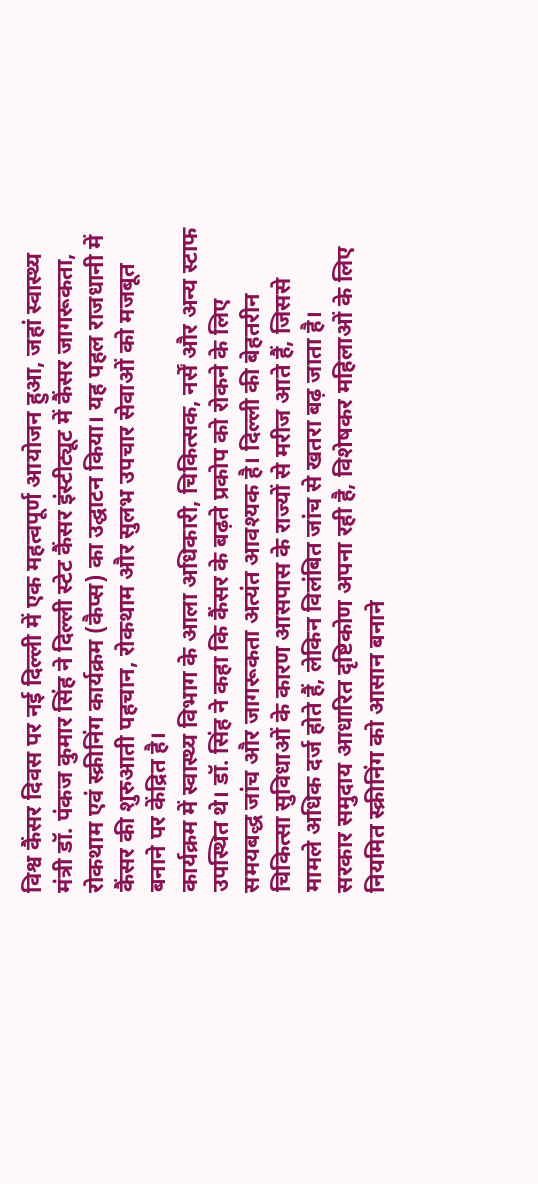विश्व कैंसर दिवस पर नई दिल्ली में एक महत्वपूर्ण आयोजन हुआ, जहां स्वास्थ्य मंत्री डॉ. पंकज कुमार सिंह ने दिल्ली स्टेट कैंसर इंस्टीट्यूट में कैंसर जागरूकता, रोकथाम एवं स्क्रीनिंग कार्यक्रम (कैप्स) का उद्घाटन किया। यह पहल राजधानी में कैंसर की शुरुआती पहचान, रोकथाम और सुलभ उपचार सेवाओं को मजबूत बनाने पर केंद्रित है।
कार्यक्रम में स्वास्थ्य विभाग के आला अधिकारी, चिकित्सक, नर्सें और अन्य स्टाफ उपस्थित थे। डॉ. सिंह ने कहा कि कैंसर के बढ़ते प्रकोप को रोकने के लिए समयबद्ध जांच और जागरूकता अत्यंत आवश्यक है। दिल्ली की बेहतरीन चिकित्सा सुविधाओं के कारण आसपास के राज्यों से मरीज आते हैं, जिससे मामले अधिक दर्ज होते हैं, लेकिन विलंबित जांच से खतरा बढ़ जाता है।
सरकार समुदाय आधारित दृष्टिकोण अपना रही है, विशेषकर महिलाओं के लिए नियमित स्क्रीनिंग को आसान बनाने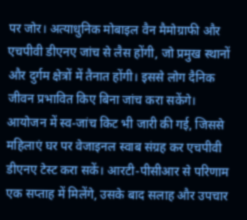पर जोर। अत्याधुनिक मोबाइल वैन मैमोग्राफी और एचपीवी डीएनए जांच से लैस होंगी, जो प्रमुख स्थानों और दुर्गम क्षेत्रों में तैनात होंगी। इससे लोग दैनिक जीवन प्रभावित किए बिना जांच करा सकेंगे।
आयोजन में स्व-जांच किट भी जारी की गई, जिससे महिलाएं घर पर वेजाइनल स्वाब संग्रह कर एचपीवी डीएनए टेस्ट करा सकें। आरटी-पीसीआर से परिणाम एक सप्ताह में मिलेंगे, उसके बाद सलाह और उपचार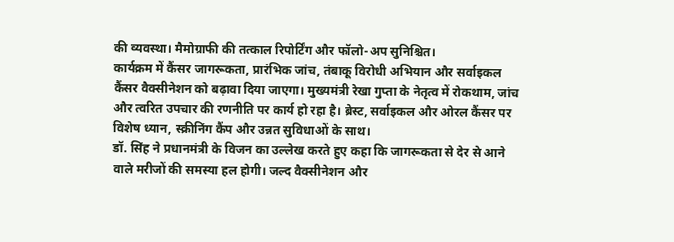की व्यवस्था। मैमोग्राफी की तत्काल रिपोर्टिंग और फॉलो-अप सुनिश्चित।
कार्यक्रम में कैंसर जागरूकता, प्रारंभिक जांच, तंबाकू विरोधी अभियान और सर्वाइकल कैंसर वैक्सीनेशन को बढ़ावा दिया जाएगा। मुख्यमंत्री रेखा गुप्ता के नेतृत्व में रोकथाम, जांच और त्वरित उपचार की रणनीति पर कार्य हो रहा है। ब्रेस्ट, सर्वाइकल और ओरल कैंसर पर विशेष ध्यान, स्क्रीनिंग कैंप और उन्नत सुविधाओं के साथ।
डॉ. सिंह ने प्रधानमंत्री के विजन का उल्लेख करते हुए कहा कि जागरूकता से देर से आने वाले मरीजों की समस्या हल होगी। जल्द वैक्सीनेशन और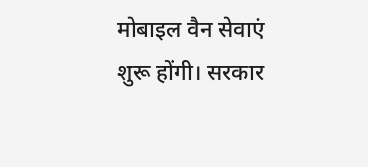मोबाइल वैन सेवाएं शुरू होंगी। सरकार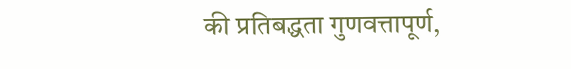की प्रतिबद्धता गुणवत्तापूर्ण,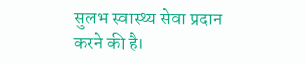सुलभ स्वास्थ्य सेवा प्रदान करने की है।